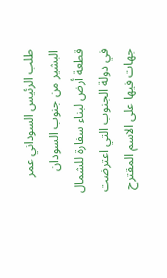طلب الرئيس السوداني عمر البشير من جنوب السودان قطعة أرض لبناء سفارة للشمال في دولة الجنوب التي اعترضت جهات فيها على الاسم المقترح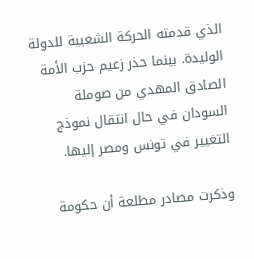الذي قدمته الحركة الشعبية للدولة الوليدة. بينما حذر زعيم حزب الأمة الصادق المهدي من صوملة السودان في حال انتقال نموذج التغيير في تونس ومصر إليها.

وذكرت مصادر مطلعة أن حكومة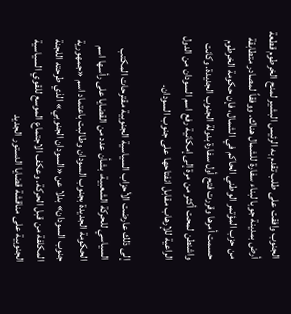الجنوب وافقت على طلب تقدم به الرئيس البشير لمنح الخرطوم قطعة أرض بمدينة جوبا لبناء سفارة للشمال هناك. ووفقاً لمصادر متطابقة من حزب المؤتمر الوطني الحاكم في الشمال، فإن حكومة الخرطوم حسمت أمرها وقررت فتح أول سفارة بدولة الجنوب الجديدة. وكانت واشنطن لمحت أكثر من مرة إلى إمكانية رفع اسم السودان من الدول الراعية للإرهاب مقابل انفتاحها على جنوب السودان.

إلى ذلك عارضت الأحزاب السياسية الجنوبية مقترحات المكتب السياسي للحركة الشعبية، بشأن عدد من القضايا على رأسها اسم الحكومة الجديدة بجنوب السودان وطالبت باعتماد اسم «جمهورية جنوب السودان» بدلا عن «السودان الجنوبي» الذي طرحته اللجنة المكلفة من قبل الحركة. وعكف الاجتماع الموسع للقوي السياسية الجنوبية على مناقشة قضايا الدستور الجديد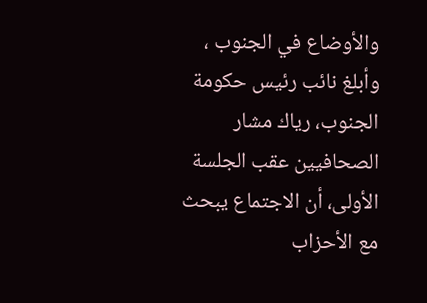والأوضاع في الجنوب ، وأبلغ نائب رئيس حكومة الجنوب، رياك مشار الصحافيين عقب الجلسة الأولى، أن الاجتماع يبحث مع الأحزاب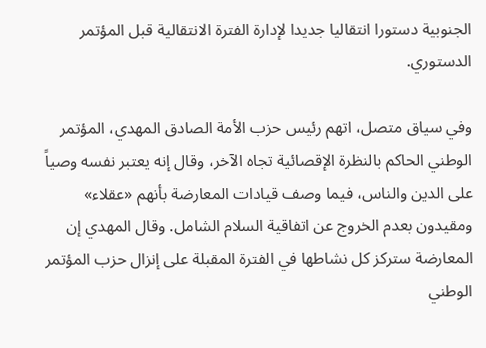الجنوبية دستورا انتقاليا جديدا لإدارة الفترة الانتقالية قبل المؤتمر الدستوري.

وفي سياق متصل، اتهم رئيس حزب الأمة الصادق المهدي، المؤتمر الوطني الحاكم بالنظرة الإقصائية تجاه الآخر، وقال إنه يعتبر نفسه وصياً على الدين والناس، فيما وصف قيادات المعارضة بأنهم «عقلاء» ومقيدون بعدم الخروج عن اتفاقية السلام الشامل. وقال المهدي إن المعارضة ستركز كل نشاطها في الفترة المقبلة على إنزال حزب المؤتمر الوطني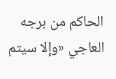الحاكم من برجه العاجي «وإلا سيتم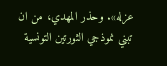عزله». وحذر المهدي، من ان تبني نموذجي الثورتين التونسية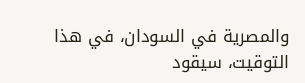والمصرية في السودان، في هذا التوقيت، سيقود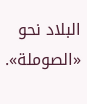البلاد نحو «الصوملة».